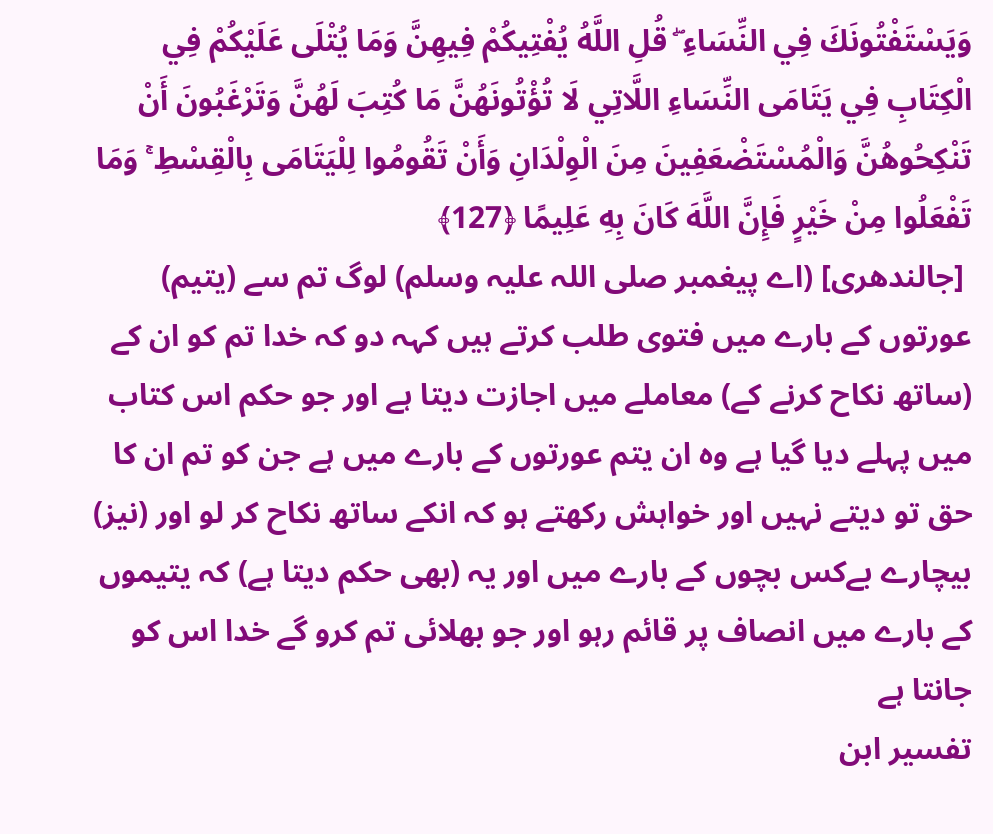وَيَسْتَفْتُونَكَ فِي النِّسَاءِ ۖ قُلِ اللَّهُ يُفْتِيكُمْ فِيهِنَّ وَمَا يُتْلَى عَلَيْكُمْ فِي الْكِتَابِ فِي يَتَامَى النِّسَاءِ اللَّاتِي لَا تُؤْتُونَهُنَّ مَا كُتِبَ لَهُنَّ وَتَرْغَبُونَ أَنْ تَنْكِحُوهُنَّ وَالْمُسْتَضْعَفِينَ مِنَ الْوِلْدَانِ وَأَنْ تَقُومُوا لِلْيَتَامَى بِالْقِسْطِ ۚ وَمَا تَفْعَلُوا مِنْ خَيْرٍ فَإِنَّ اللَّهَ كَانَ بِهِ عَلِيمًا ﴿127﴾
 [جالندھری] (اے پیغمبر صلی اللہ علیہ وسلم) لوگ تم سے (یتیم) عورتوں کے بارے میں فتوی طلب کرتے ہیں کہہ دو کہ خدا تم کو ان کے (ساتھ نکاح کرنے کے) معاملے میں اجازت دیتا ہے اور جو حکم اس کتاب میں پہلے دیا گیا ہے وہ ان یتم عورتوں کے بارے میں ہے جن کو تم ان کا حق تو دیتے نہیں اور خواہش رکھتے ہو کہ انکے ساتھ نکاح کر لو اور (نیز) بیچارے بےکس بچوں کے بارے میں اور یہ (بھی حکم دیتا ہے) کہ یتیموں کے بارے میں انصاف پر قائم رہو اور جو بھلائی تم کرو گے خدا اس کو جانتا ہے
تفسیر ابن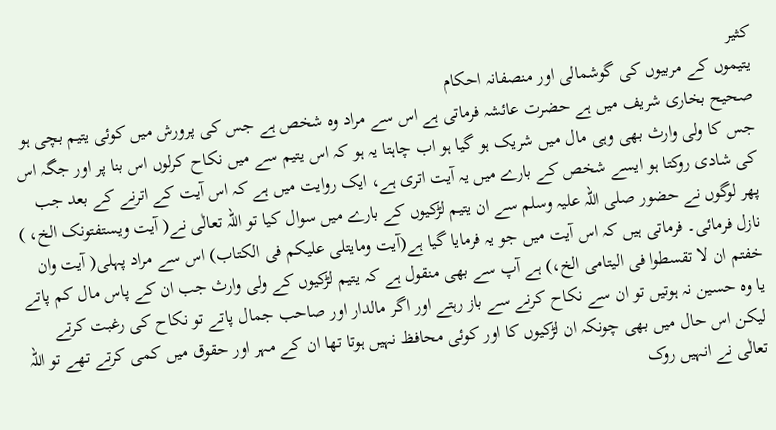كثیر
یتیموں کے مربیوں کی گوشمالی اور منصفانہ احکام
صحیح بخاری شریف میں ہے حضرت عائشہ فرماتی ہے اس سے مراد وہ شخص ہے جس کی پرورش میں کوئی یتیم بچی ہو جس کا ولی وارث بھی وہی مال میں شریک ہو گیا ہو اب چاہتا یہ ہو کہ اس یتیم سے میں نکاح کرلوں اس بنا پر اور جگہ اس کی شادی روکتا ہو ایسے شخص کے بارے میں یہ آیت اتری ہے، ایک روایت میں ہے کہ اس آیت کے اترنے کے بعد جب پھر لوگوں نے حضور صلی اللہ علیہ وسلم سے ان یتیم لڑکیوں کے بارے میں سوال کیا تو اللہ تعالٰی نے( آیت ویستفتونک الخ، ) نازل فرمائی۔ فرماتی ہیں کہ اس آیت میں جو یہ فرمایا گیا ہے(آیت ومایتلی علیکم فی الکتاب) اس سے مراد پہلی( آیت وان خفتم ان لا تقسطوا فی الیتامی الخ،) ہے آپ سے بھی منقول ہے کہ یتیم لڑکیوں کے ولی وارث جب ان کے پاس مال کم پاتے یا وہ حسین نہ ہوتیں تو ان سے نکاح کرنے سے باز رہتے اور اگر مالدار اور صاحب جمال پاتے تو نکاح کی رغبت کرتے لیکن اس حال میں بھی چونکہ ان لڑکیوں کا اور کوئی محافظ نہیں ہوتا تھا ان کے مہر اور حقوق میں کمی کرتے تھے تو اللہ تعالٰی نے انہیں روک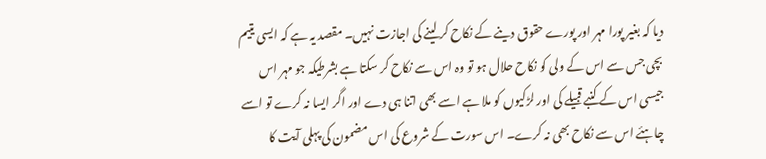دیا کہ بغیر پورا مہر اور پورے حقوق دینے کے نکاح کر لینے کی اجازت نہیں۔ مقصد یہ ہے کہ ایسی یتیم بچی جس سے اس کے ولی کو نکاح حلال ہو تو وہ اس سے نکاح کر سکتا ہے بشرطیکہ جو مہر اس جیسی اس کے کنبے قبیلے کی اور لڑکیوں کو ملا ہے اسے بھی اتنا ہی دے اور اگر ایسا نہ کرے تو اسے چاہئے اس سے نکاح بھی نہ کرے۔ اس سورت کے شروع کی اس مضمون کی پہلی آیت کا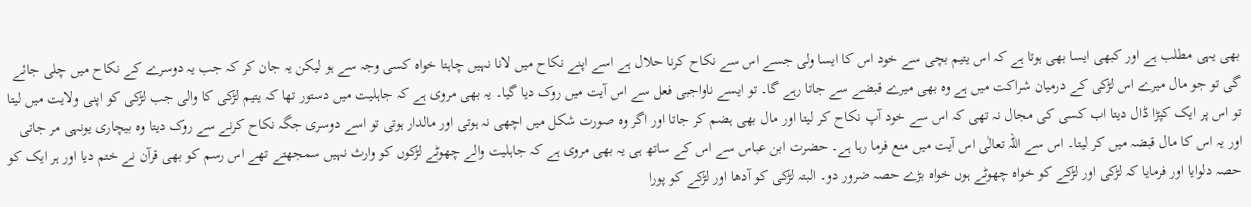بھی یہی مطلب ہے اور کبھی ایسا بھی ہوتا ہے کہ اس یتیم بچی سے خود اس کا ایسا ولی جسے اس سے نکاح کرنا حلال ہے اسے اپنے نکاح میں لانا نہیں چاہتا خواہ کسی وجہ سے ہو لیکن یہ جان کر کہ جب یہ دوسرے کے نکاح میں چلی جائے گی تو جو مال میرے اس لڑکی کے درمیان شراکت میں ہے وہ بھی میرے قبضے سے جاتا رہے گا۔ تو ایسے ناواجبی فعل سے اس آیت میں روک دیا گیا۔ یہ بھی مروی ہے کہ جاہلیت میں دستور تھا کہ یتیم لڑکی کا والی جب لڑکی کو اپنی ولایت میں لیتا تو اس پر ایک کپڑا ڈال دیتا اب کسی کی مجال نہ تھی کہ اس سے خود آپ نکاح کر لیتا اور مال بھی ہضم کر جاتا اور اگر وہ صورت شکل میں اچھی نہ ہوتی اور مالدار ہوتی تو اسے دوسری جگہ نکاح کرنے سے روک دیتا وہ بیچاری یونہی مر جاتی اور یہ اس کا مال قبضہ میں کر لیتا۔ اس سے اللہ تعالٰی اس آیت میں منع فرما رہا ہے۔ حضرت ابن عباس سے اس کے ساتھ ہی یہ بھی مروی ہے کہ جاہلیت والے چھوٹے لڑکوں کو وارث نہیں سمجھتے تھے اس رسم کو بھی قرآن نے ختم دیا اور ہر ایک کو حصہ دلوایا اور فرمایا کہ لڑکی اور لڑکے کو خواہ چھوٹے ہوں خواہ بڑے حصہ ضرور دو۔ البتہ لڑکی کو آدھا اور لڑکے کو پورا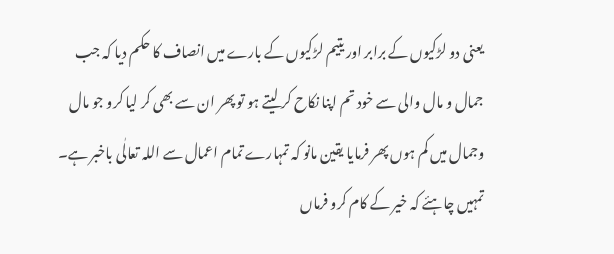یعنی دو لڑکیوں کے برابر اور یتیم لڑکیوں کے بارے میں انصاف کا حکم دیا کہ جب جمال و مال والی سے خود تم اپنا نکاح کر لیتے ہو تو پھر ان سے بھی کر لیا کرو جو مال وجمال میں کم ہوں پھر فرمایا یقین مانو کہ تمہارے تمام اعمال سے اللہ تعالٰی باخبر ہے۔ تمہیں چاہئے کہ خیر کے کام کرو فرماں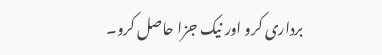برداری کرو اور نیک جزا حاصل کرو۔